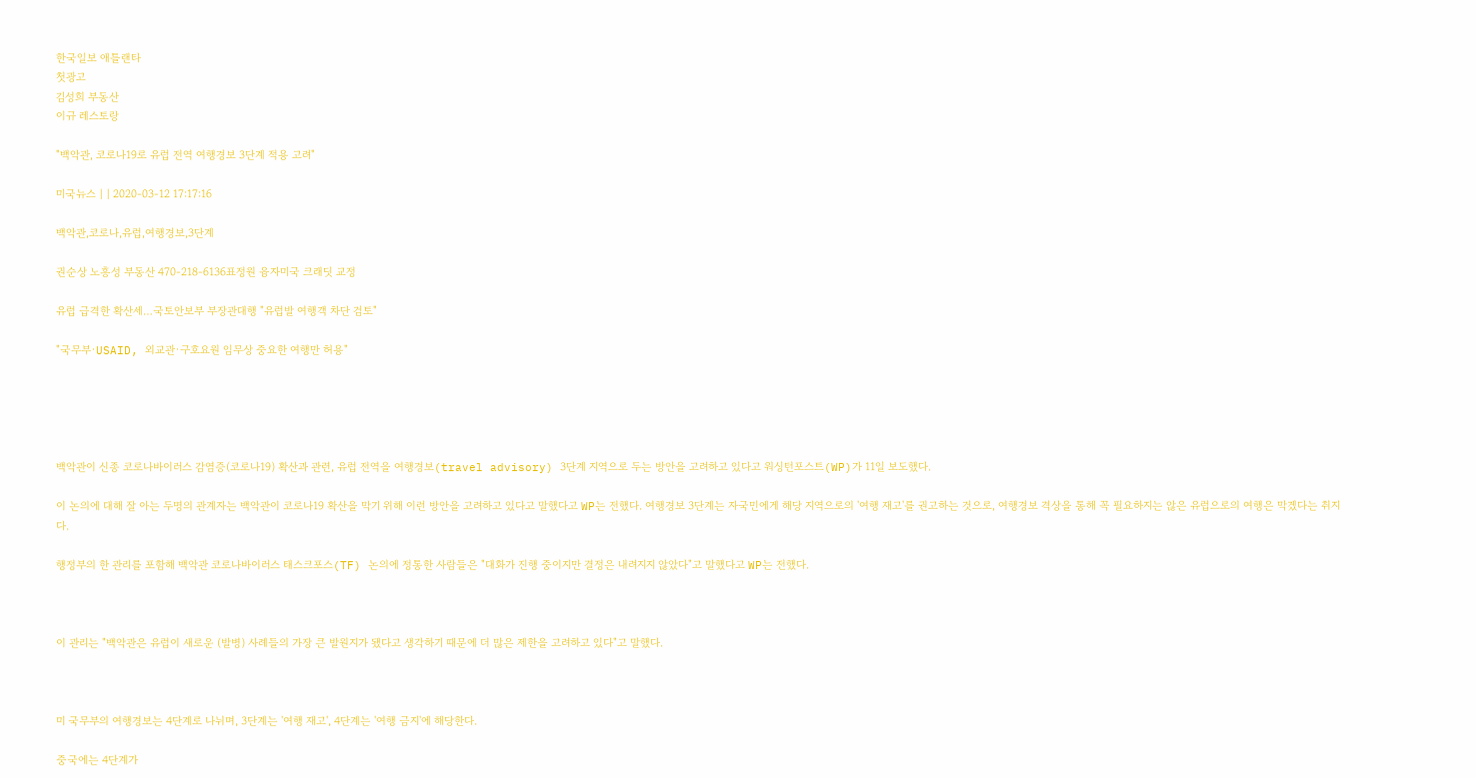한국일보 애틀랜타
첫광고
김성희 부동산
이규 레스토랑

"백악관, 코로나19로 유럽 전역 여행경보 3단계 적용 고려"

미국뉴스 | | 2020-03-12 17:17:16

백악관,코로나,유럽,여행경보,3단계

권순상 노흥성 부동산 470-218-6136표정원 융자미국 크래딧 교정

유럽 급격한 확산세…국토안보부 부장관대행 "유럽발 여행객 차단 검토"

"국무부·USAID, 외교관·구호요원 임무상 중요한 여행만 허용"





백악관이 신종 코로나바이러스 감염증(코로나19) 확산과 관련, 유럽 전역을 여행경보(travel advisory) 3단계 지역으로 두는 방안을 고려하고 있다고 워싱턴포스트(WP)가 11일 보도했다.

이 논의에 대해 잘 아는 두명의 관계자는 백악관이 코로나19 확산을 막기 위해 이런 방안을 고려하고 있다고 말했다고 WP는 전했다. 여행경보 3단계는 자국민에게 해당 지역으로의 '여행 재고'를 권고하는 것으로, 여행경보 격상을 통해 꼭 필요하지는 않은 유럽으로의 여행은 막겠다는 취지다.

행정부의 한 관리를 포함해 백악관 코로나바이러스 태스크포스(TF) 논의에 정통한 사람들은 "대화가 진행 중이지만 결정은 내려지지 않았다"고 말했다고 WP는 전했다.



이 관리는 "백악관은 유럽이 새로운 (발병) 사례들의 가장 큰 발원지가 됐다고 생각하기 때문에 더 많은 제한을 고려하고 있다"고 말했다.



미 국무부의 여행경보는 4단계로 나뉘며, 3단계는 '여행 재고', 4단계는 '여행 금지'에 해당한다.

중국에는 4단계가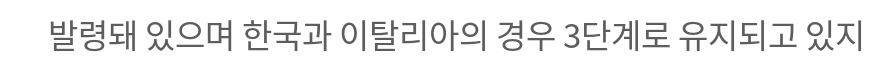발령돼 있으며 한국과 이탈리아의 경우 3단계로 유지되고 있지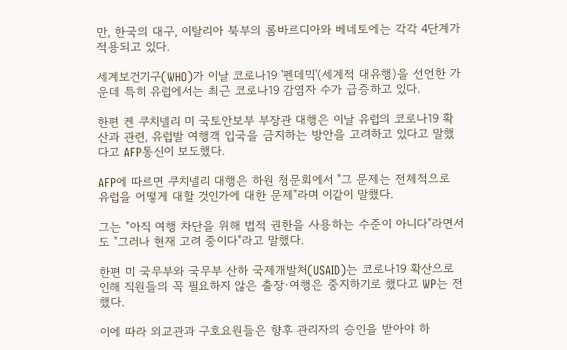만, 한국의 대구, 이탈리아 북부의 롬바르디아와 베네토에는 각각 4단계가 적용되고 있다.

세계보건기구(WHO)가 이날 코로나19 '펜데믹'(세계적 대유행)을 선언한 가운데 특히 유럽에서는 최근 코로나19 감염자 수가 급증하고 있다.

한편 켄 쿠치넬리 미 국토안보부 부장관 대행은 이날 유럽의 코로나19 확산과 관련, 유럽발 여행객 입국을 금지하는 방안을 고려하고 있다고 말했다고 AFP통신이 보도했다.

AFP에 따르면 쿠치넬리 대행은 하원 청문회에서 "그 문제는 전체적으로 유럽을 어떻게 대할 것인가에 대한 문제"라며 이같이 말했다.

그는 "아직 여행 차단을 위해 법적 권한을 사용하는 수준이 아니다"라면서도 "그러나 현재 고려 중이다"라고 말했다.

한편 미 국무부와 국무부 산하 국제개발처(USAID)는 코로나19 확산으로 인해 직원들의 꼭 필요하지 않은 출장·여행은 중지하기로 했다고 WP는 전했다.

이에 따라 외교관과 구호요원들은 향후 관리자의 승인을 받아야 하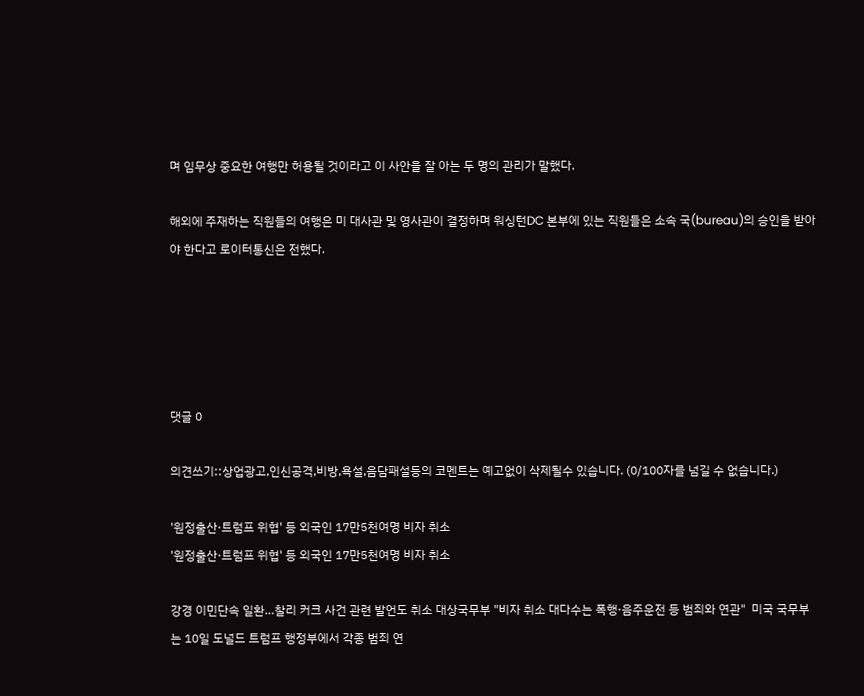며 임무상 중요한 여행만 허용될 것이라고 이 사안을 잘 아는 두 명의 관리가 말했다.

해외에 주재하는 직원들의 여행은 미 대사관 및 영사관이 결정하며 워싱턴DC 본부에 있는 직원들은 소속 국(bureau)의 승인을 받아야 한다고 로이터통신은 전했다.





댓글 0

의견쓰기::상업광고,인신공격,비방,욕설,음담패설등의 코멘트는 예고없이 삭제될수 있습니다. (0/100자를 넘길 수 없습니다.)

'원정출산·트럼프 위협' 등 외국인 17만5천여명 비자 취소
'원정출산·트럼프 위협' 등 외국인 17만5천여명 비자 취소

강경 이민단속 일환…찰리 커크 사건 관련 발언도 취소 대상국무부 "비자 취소 대다수는 폭행·음주운전 등 범죄와 연관"  미국 국무부는 10일 도널드 트럼프 행정부에서 각종 범죄 연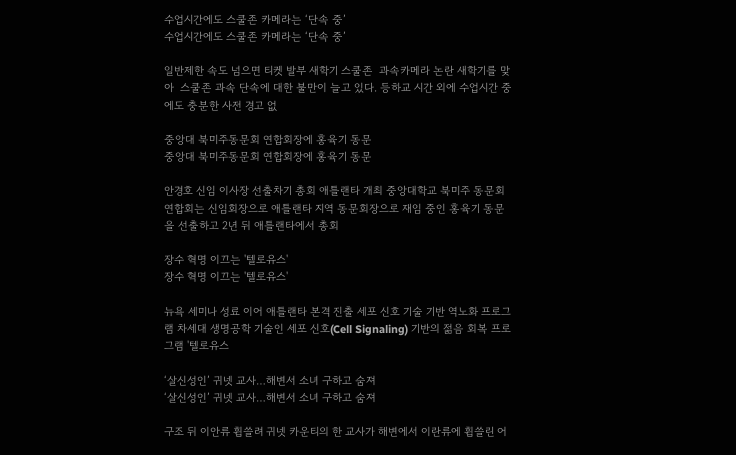수업시간에도 스쿨존 카메라는 ‘단속 중’
수업시간에도 스쿨존 카메라는 ‘단속 중’

일반제한 속도 넘으면 티켓 발부 새학기 스쿨존  과속카메라 논란 새학기를 맞아  스쿨존 과속 단속에 대한 불만이 늘고 있다. 등하교 시간 외에 수업시간 중에도 충분한 사전 경고 없

중앙대 북미주동문회 연합회장에 홍육기 동문
중앙대 북미주동문회 연합회장에 홍육기 동문

안경호 신임 이사장 선출차기 총회 애틀랜타 개최 중앙대학교 북미주 동문회연합회는 신임회장으로 애틀랜타 지역 동문회장으로 재임 중인 홍육기 동문을 선출하고 2년 뒤 애틀랜타에서 총회

장수 혁명 이끄는 '텔로유스'
장수 혁명 이끄는 '텔로유스'

뉴욕 세미나 성료 이어 애틀랜타 본격 진출 세포 신호 기술 기반 역노화 프로그램 차세대 생명공학 기술인 세포 신호(Cell Signaling) 기반의 젊음 회복 프로그램 '텔로유스

‘살신성인’ 귀넷 교사…해변서 소녀 구하고 숨져
‘살신성인’ 귀넷 교사…해변서 소녀 구하고 숨져

구조 뒤 이안류 휩쓸려 귀넷 카운티의 한 교사가 해변에서 이란류에 휩쓸린 어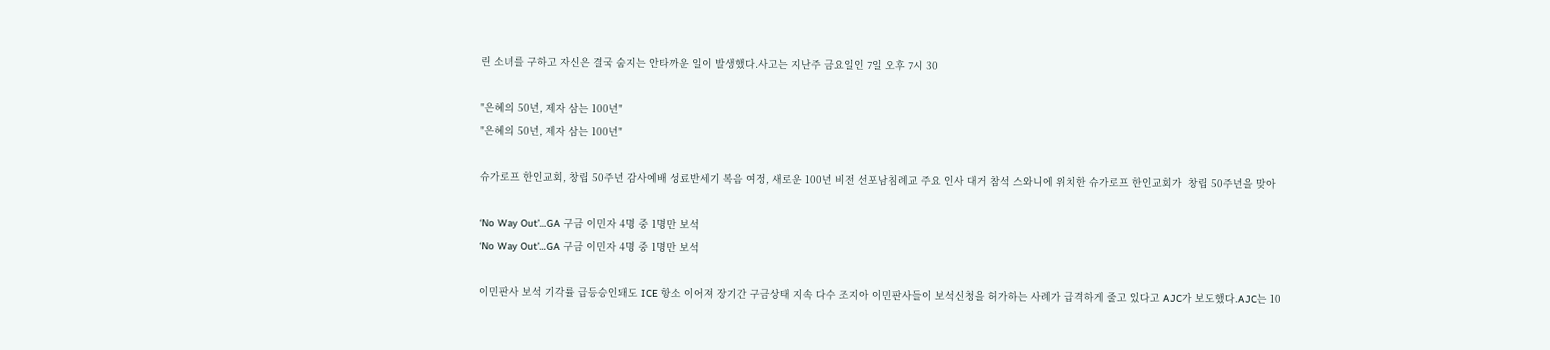린 소녀를 구하고 자신은 결국 숨지는 안타까운 일이 발생했다.사고는 지난주 금요일인 7일 오후 7시 30

"은혜의 50년, 제자 삼는 100년"
"은혜의 50년, 제자 삼는 100년"

슈가로프 한인교회, 창립 50주년 감사예배 성료반세기 복음 여정, 새로운 100년 비전 선포남침례교 주요 인사 대거 참석 스와니에 위치한 슈가로프 한인교회가  창립 50주년을 맞아

‘No Way Out’…GA 구금 이민자 4명 중 1명만 보석
‘No Way Out’…GA 구금 이민자 4명 중 1명만 보석

이민판사 보석 기각률 급등승인돼도 ICE 항소 이어져 장기간 구금상태 지속 다수 조지아 이민판사들이 보석신청을 허가하는 사례가 급격하게 줄고 있다고 AJC가 보도했다.AJC는 10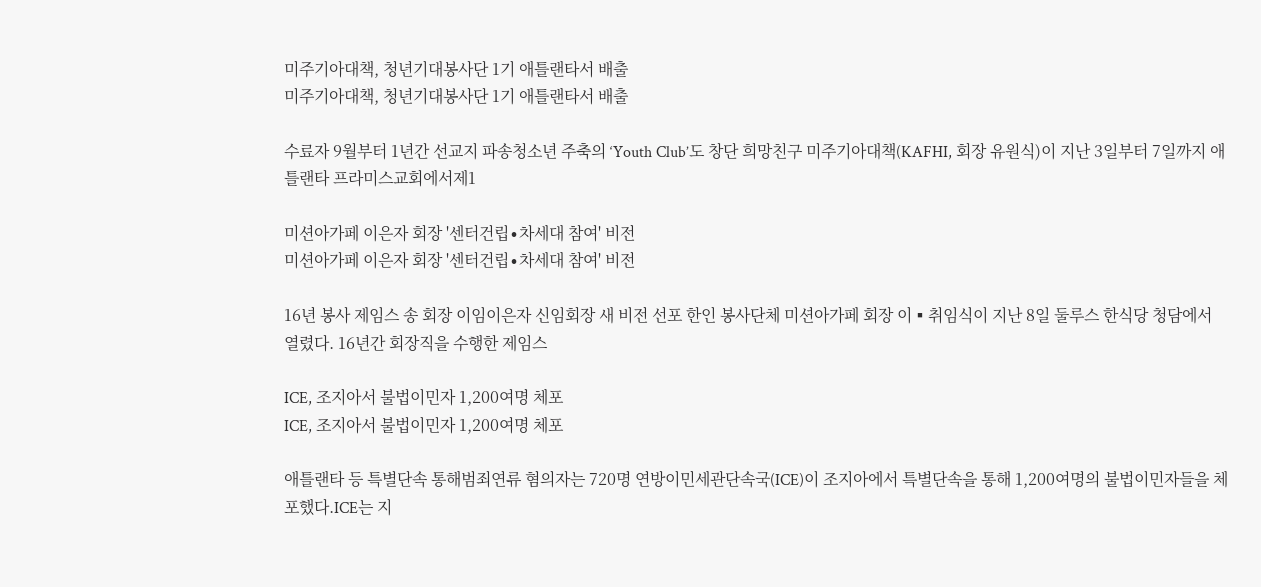미주기아대책, 청년기대봉사단 1기 애틀랜타서 배출
미주기아대책, 청년기대봉사단 1기 애틀랜타서 배출

수료자 9월부터 1년간 선교지 파송청소년 주축의 ‘Youth Club’도 창단 희망친구 미주기아대책(KAFHI, 회장 유원식)이 지난 3일부터 7일까지 애틀랜타 프라미스교회에서제1

미션아가페 이은자 회장 '센터건립∙차세대 참여' 비전
미션아가페 이은자 회장 '센터건립∙차세대 참여' 비전

16년 봉사 제임스 송 회장 이임이은자 신임회장 새 비전 선포 한인 봉사단체 미션아가페 회장 이▪취임식이 지난 8일 둘루스 한식당 청담에서 열렸다. 16년간 회장직을 수행한 제임스

ICE, 조지아서 불법이민자 1,200여명 체포
ICE, 조지아서 불법이민자 1,200여명 체포

애틀랜타 등 특별단속 통해범죄연류 혐의자는 720명 연방이민세관단속국(ICE)이 조지아에서 특별단속을 통해 1,200여명의 불법이민자들을 체포했다.ICE는 지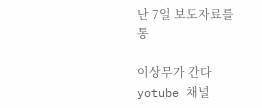난 7일 보도자료를 통

이상무가 간다 yotube 채널